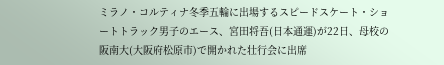ミラノ・コルティナ冬季五輪に出場するスピードスケート・ショートトラック男子のエース、宮田将吾(日本通運)が22日、母校の阪南大(大阪府松原市)で開かれた壮行会に出席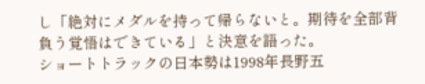し「絶対にメダルを持って帰らないと。期待を全部背負う覚悟はできている」と決意を語った。
ショートトラックの日本勢は1998年長野五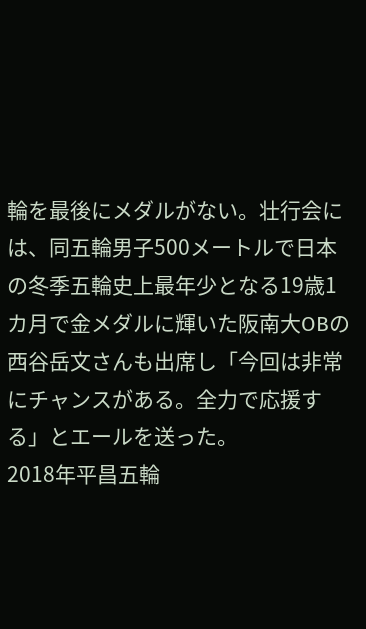輪を最後にメダルがない。壮行会には、同五輪男子500メートルで日本の冬季五輪史上最年少となる19歳1カ月で金メダルに輝いた阪南大OBの西谷岳文さんも出席し「今回は非常にチャンスがある。全力で応援する」とエールを送った。
2018年平昌五輪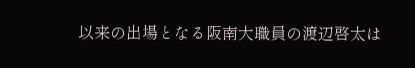以来の出場となる阪南大職員の渡辺啓太は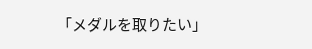「メダルを取りたい」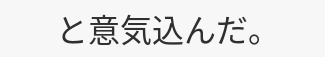と意気込んだ。